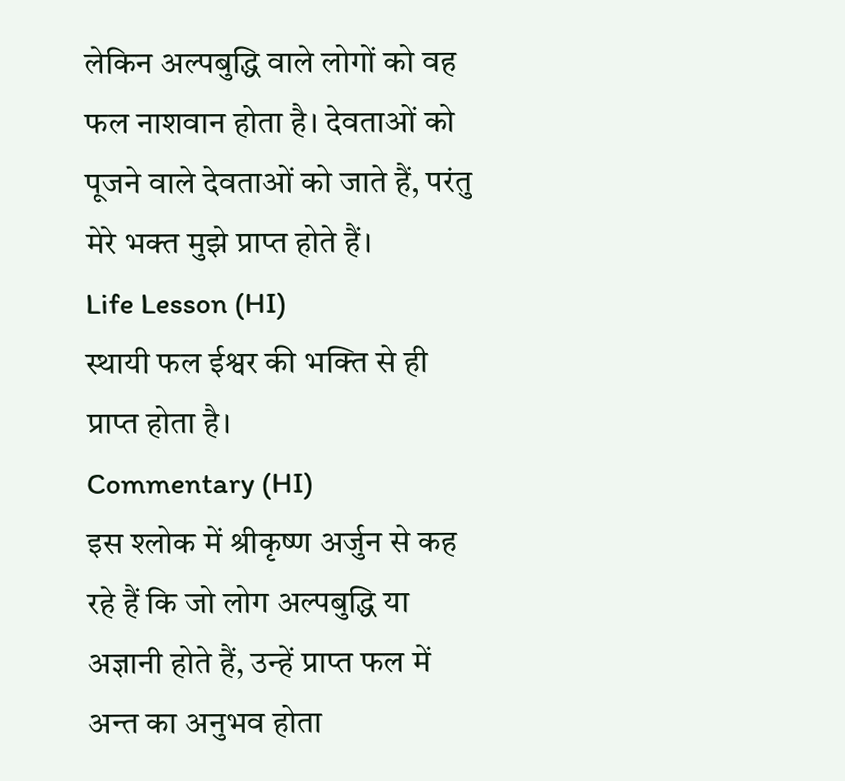लेकिन अल्पबुद्धि वाले लोगों को वह फल नाशवान होता है। देवताओं को पूजने वाले देवताओं को जाते हैं, परंतु मेरे भक्त मुझे प्राप्त होते हैं।
Life Lesson (HI)
स्थायी फल ईश्वर की भक्ति से ही प्राप्त होता है।
Commentary (HI)
इस श्लोक में श्रीकृष्ण अर्जुन से कह रहे हैं कि जो लोग अल्पबुद्धि या अज्ञानी होते हैं, उन्हें प्राप्त फल में अन्त का अनुभव होता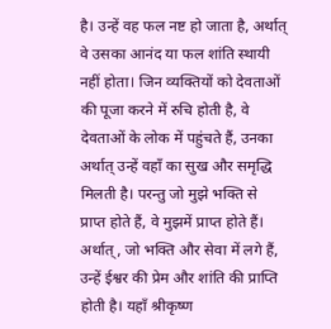है। उन्हें वह फल नष्ट हो जाता है, अर्थात् वे उसका आनंद या फल शांति स्थायी नहीं होता। जिन व्यक्तियों को देवताओं की पूजा करने में रुचि होती है, वे देवताओं के लोक में पहुंचते हैं, उनका अर्थात् उन्हें वहाँ का सुख और समृद्धि मिलती है। परन्तु जो मुझे भक्ति से प्राप्त होते हैं, वे मुझमें प्राप्त होते हैं। अर्थात्, जो भक्ति और सेवा में लगे हैं, उन्हें ईश्वर की प्रेम और शांति की प्राप्ति होती है। यहाँ श्रीकृष्ण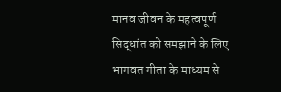मानव जीवन के महत्वपूर्ण सिद्धांत को समझाने के लिए भागवत गीता के माध्यम से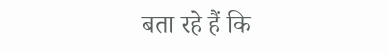बता रहे हैं कि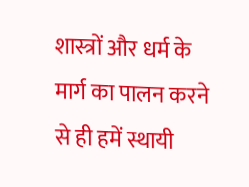शास्त्रों और धर्म के मार्ग का पालन करने से ही हमें स्थायी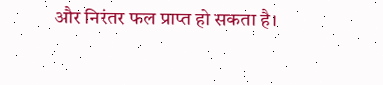और निरंतर फल प्राप्त हो सकता है।